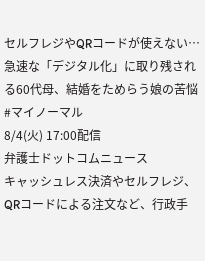セルフレジやQRコードが使えない…急速な「デジタル化」に取り残される60代母、結婚をためらう娘の苦悩 #マイノーマル
8/4(火) 17:00配信
弁護士ドットコムニュース
キャッシュレス決済やセルフレジ、QRコードによる注文など、行政手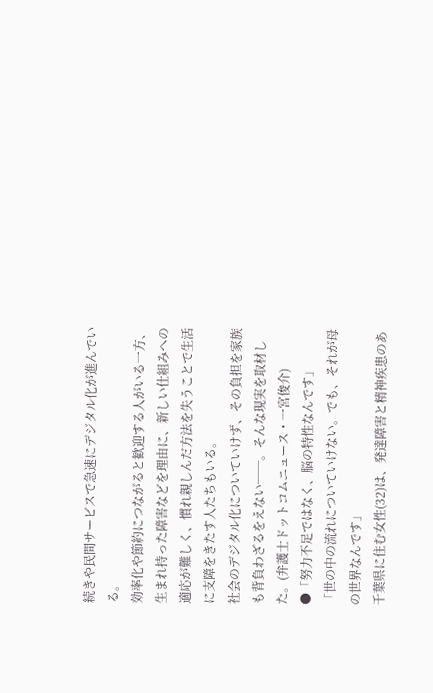続きや民間サービスで急速にデジタル化が進んでいる。
効率化や節約につながると歓迎する人がいる一方、生まれ持った障害などを理由に、新しい仕組みへの適応が難しく、慣れ親しんだ方法を失うことで生活に支障をきたす人たちもいる。
社会のデジタル化についていけず、その負担を家族も背負わざるをえない──。そんな現実を取材した。(弁護士ドットコムニュース・一宮俊介)
●「努力不足ではなく、脳の特性なんです」
「世の中の流れについていけない。でも、それが母の世界なんです」
千葉県に住む女性(32)は、発達障害と精神疾患のあ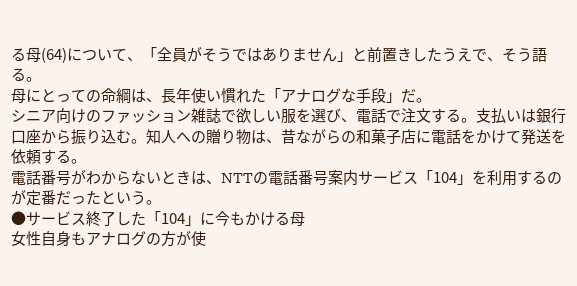る母(64)について、「全員がそうではありません」と前置きしたうえで、そう語る。
母にとっての命綱は、長年使い慣れた「アナログな手段」だ。
シニア向けのファッション雑誌で欲しい服を選び、電話で注文する。支払いは銀行口座から振り込む。知人への贈り物は、昔ながらの和菓子店に電話をかけて発送を依頼する。
電話番号がわからないときは、NTTの電話番号案内サービス「104」を利用するのが定番だったという。
●サービス終了した「104」に今もかける母
女性自身もアナログの方が使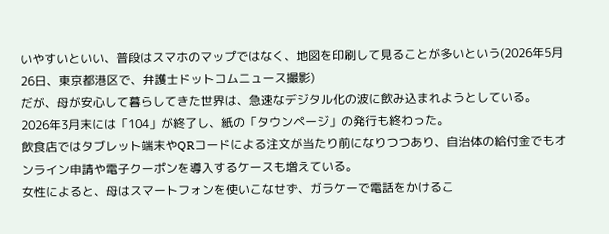いやすいといい、普段はスマホのマップではなく、地図を印刷して見ることが多いという(2026年5月26日、東京都港区で、弁護士ドットコムニュース撮影)
だが、母が安心して暮らしてきた世界は、急速なデジタル化の波に飲み込まれようとしている。
2026年3月末には「104」が終了し、紙の「タウンページ」の発行も終わった。
飲食店ではタブレット端末やQRコードによる注文が当たり前になりつつあり、自治体の給付金でもオンライン申請や電子クーポンを導入するケースも増えている。
女性によると、母はスマートフォンを使いこなせず、ガラケーで電話をかけるこ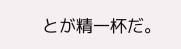とが精一杯だ。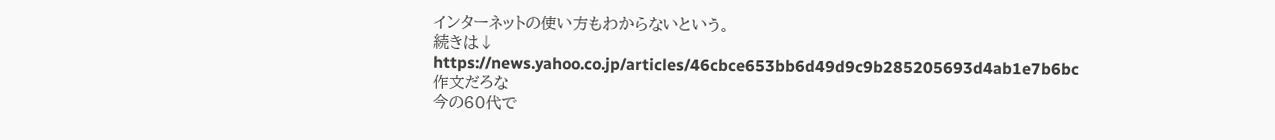インターネットの使い方もわからないという。
続きは↓
https://news.yahoo.co.jp/articles/46cbce653bb6d49d9c9b285205693d4ab1e7b6bc
作文だろな
今の60代で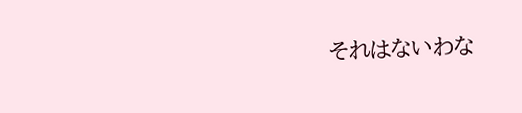それはないわな